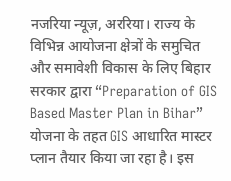नजरिया न्यूज़, अररिया। राज्य के विभिन्न आयोजना क्षेत्रों के समुचित और समावेशी विकास के लिए बिहार सरकार द्वारा “Preparation of GIS Based Master Plan in Bihar” योजना के तहत GIS आधारित मास्टर प्लान तैयार किया जा रहा है। इस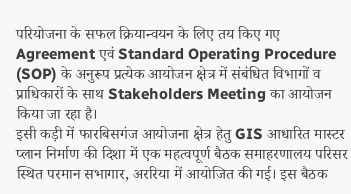परियोजना के सफल क्रियान्वयन के लिए तय किए गए Agreement एवं Standard Operating Procedure (SOP) के अनुरूप प्रत्येक आयोजन क्षेत्र में संबंधित विभागों व प्राधिकारों के साथ Stakeholders Meeting का आयोजन किया जा रहा है।
इसी कड़ी में फारबिसगंज आयोजना क्षेत्र हेतु GIS आधारित मास्टर प्लान निर्माण की दिशा में एक महत्वपूर्ण बैठक समाहरणालय परिसर स्थित परमान सभागार, अररिया में आयोजित की गई। इस बैठक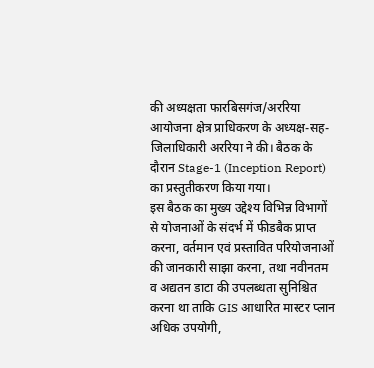की अध्यक्षता फारबिसगंज/अररिया आयोजना क्षेत्र प्राधिकरण के अध्यक्ष-सह-जिलाधिकारी अररिया ने की। बैठक के दौरान Stage-1 (Inception Report) का प्रस्तुतीकरण किया गया।
इस बैठक का मुख्य उद्देश्य विभिन्न विभागों से योजनाओं के संदर्भ में फीडबैक प्राप्त करना, वर्तमान एवं प्रस्तावित परियोजनाओं की जानकारी साझा करना, तथा नवीनतम व अद्यतन डाटा की उपलब्धता सुनिश्चित करना था ताकि GIS आधारित मास्टर प्लान अधिक उपयोगी,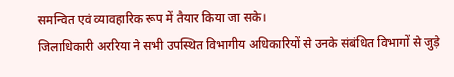समन्वित एवं व्यावहारिक रूप में तैयार किया जा सके।
जिलाधिकारी अररिया ने सभी उपस्थित विभागीय अधिकारियों से उनके संबंधित विभागों से जुड़े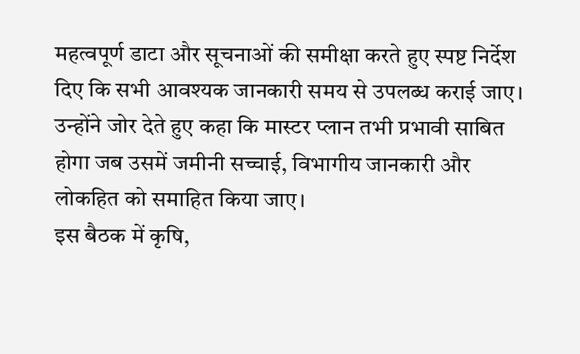महत्वपूर्ण डाटा और सूचनाओं की समीक्षा करते हुए स्पष्ट निर्देश दिए कि सभी आवश्यक जानकारी समय से उपलब्ध कराई जाए। उन्होंने जोर देते हुए कहा कि मास्टर प्लान तभी प्रभावी साबित होगा जब उसमें जमीनी सच्चाई, विभागीय जानकारी और लोकहित को समाहित किया जाए।
इस बैठक में कृषि,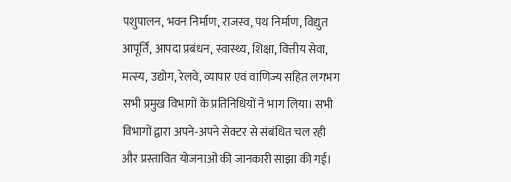पशुपालन, भवन निर्माण, राजस्व, पथ निर्माण, विद्युत आपूर्ति, आपदा प्रबंधन, स्वास्थ्य, शिक्षा, वित्तीय सेवा, मत्स्य, उद्योग, रेलवे, व्यापार एवं वाणिज्य सहित लगभग सभी प्रमुख विभागों के प्रतिनिधियों ने भाग लिया। सभी विभागों द्वारा अपने-अपने सेक्टर से संबंधित चल रही और प्रस्तावित योजनाओं की जानकारी साझा की गई।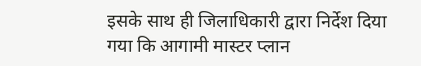इसके साथ ही जिलाधिकारी द्वारा निर्देश दिया गया कि आगामी मास्टर प्लान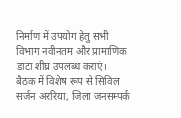निर्माण में उपयोग हेतु सभी विभाग नवीनतम और प्रामाणिक डाटा शीघ्र उपलब्ध कराएं।
बैठक में विशेष रूप से सिविल सर्जन अररिया, जिला जनसम्पर्क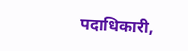पदाधिकारी,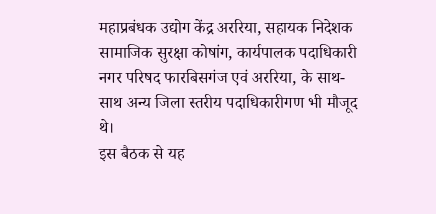महाप्रबंधक उद्योग केंद्र अररिया, सहायक निदेशक सामाजिक सुरक्षा कोषांग, कार्यपालक पदाधिकारी नगर परिषद फारबिसगंज एवं अररिया, के साथ-साथ अन्य जिला स्तरीय पदाधिकारीगण भी मौजूद थे।
इस बैठक से यह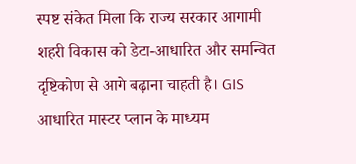स्पष्ट संकेत मिला कि राज्य सरकार आगामी शहरी विकास को डेटा-आधारित और समन्वित दृष्टिकोण से आगे बढ़ाना चाहती है। GIS आधारित मास्टर प्लान के माध्यम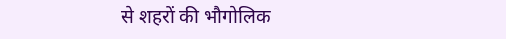से शहरों की भौगोलिक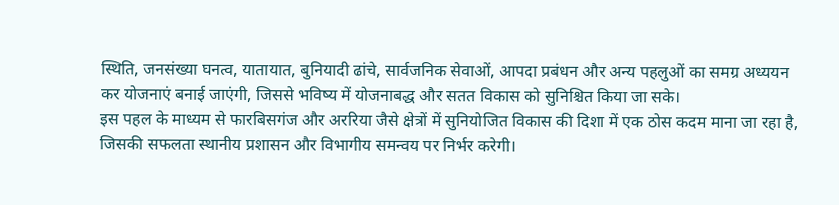स्थिति, जनसंख्या घनत्व, यातायात, बुनियादी ढांचे, सार्वजनिक सेवाओं, आपदा प्रबंधन और अन्य पहलुओं का समग्र अध्ययन कर योजनाएं बनाई जाएंगी, जिससे भविष्य में योजनाबद्ध और सतत विकास को सुनिश्चित किया जा सके।
इस पहल के माध्यम से फारबिसगंज और अररिया जैसे क्षेत्रों में सुनियोजित विकास की दिशा में एक ठोस कदम माना जा रहा है, जिसकी सफलता स्थानीय प्रशासन और विभागीय समन्वय पर निर्भर करेगी।